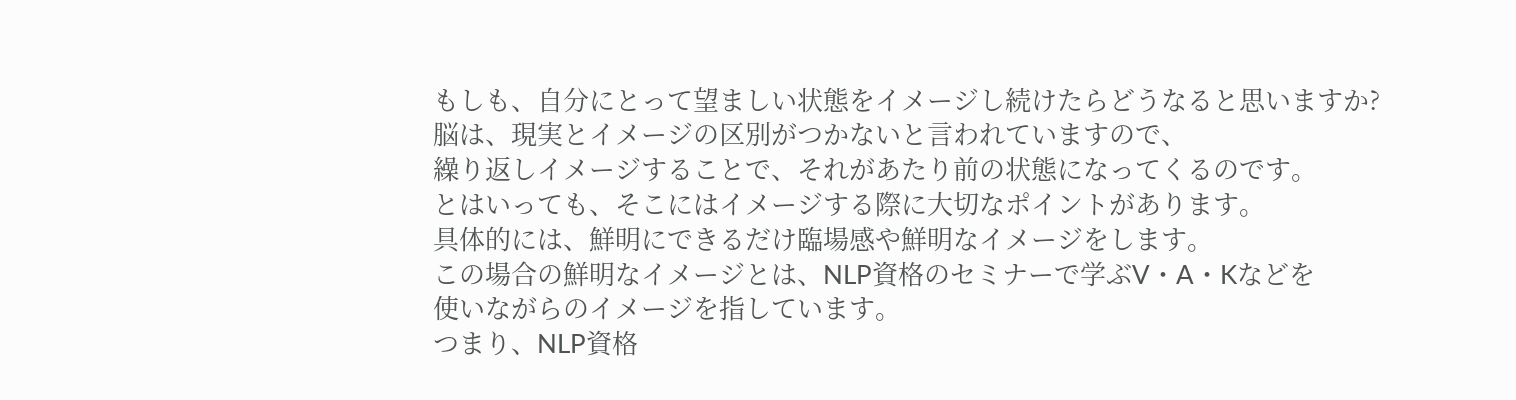もしも、自分にとって望ましい状態をイメージし続けたらどうなると思いますか?
脳は、現実とイメージの区別がつかないと言われていますので、
繰り返しイメージすることで、それがあたり前の状態になってくるのです。
とはいっても、そこにはイメージする際に大切なポイントがあります。
具体的には、鮮明にできるだけ臨場感や鮮明なイメージをします。
この場合の鮮明なイメージとは、NLP資格のセミナーで学ぶV・A・Kなどを
使いながらのイメージを指しています。
つまり、NLP資格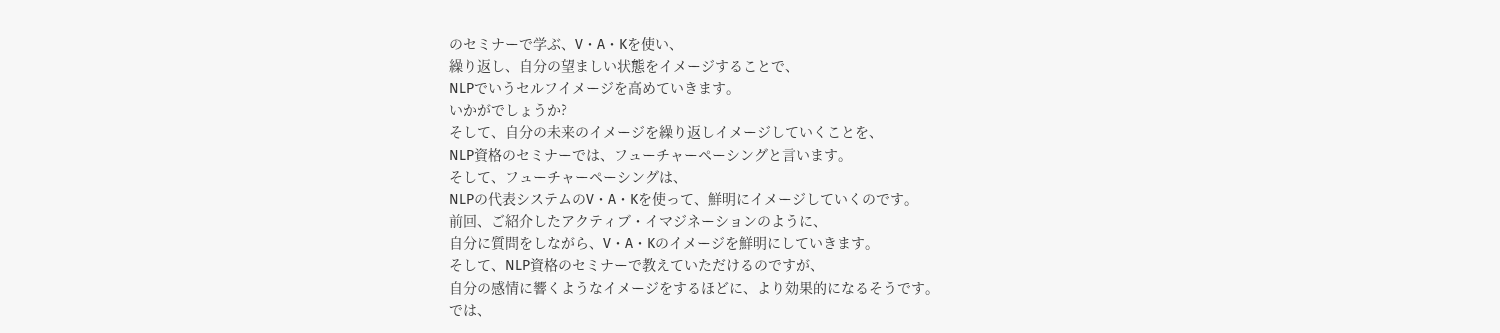のセミナーで学ぶ、V・A・Kを使い、
繰り返し、自分の望ましい状態をイメージすることで、
NLPでいうセルフイメージを高めていきます。
いかがでしょうか?
そして、自分の未来のイメージを繰り返しイメージしていくことを、
NLP資格のセミナーでは、フューチャーペーシングと言います。
そして、フューチャーペーシングは、
NLPの代表システムのV・A・Kを使って、鮮明にイメージしていくのです。
前回、ご紹介したアクティブ・イマジネーションのように、
自分に質問をしながら、V・A・Kのイメージを鮮明にしていきます。
そして、NLP資格のセミナーで教えていただけるのですが、
自分の感情に響くようなイメージをするほどに、より効果的になるそうです。
では、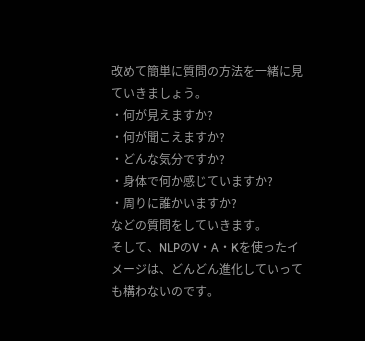改めて簡単に質問の方法を一緒に見ていきましょう。
・何が見えますか?
・何が聞こえますか?
・どんな気分ですか?
・身体で何か感じていますか?
・周りに誰かいますか?
などの質問をしていきます。
そして、NLPのV・A・Kを使ったイメージは、どんどん進化していっても構わないのです。